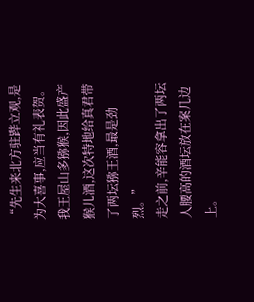“先生来北方驻跸立观,是为大喜事,应当有礼表贺。我王屋山多猕猴,因此盛产猴儿酒,这次特地给真君带了两坛猕王酒,最是劲烈。”
走之前,辛能容拿出了两坛人腰高的酒坛放在案几边上。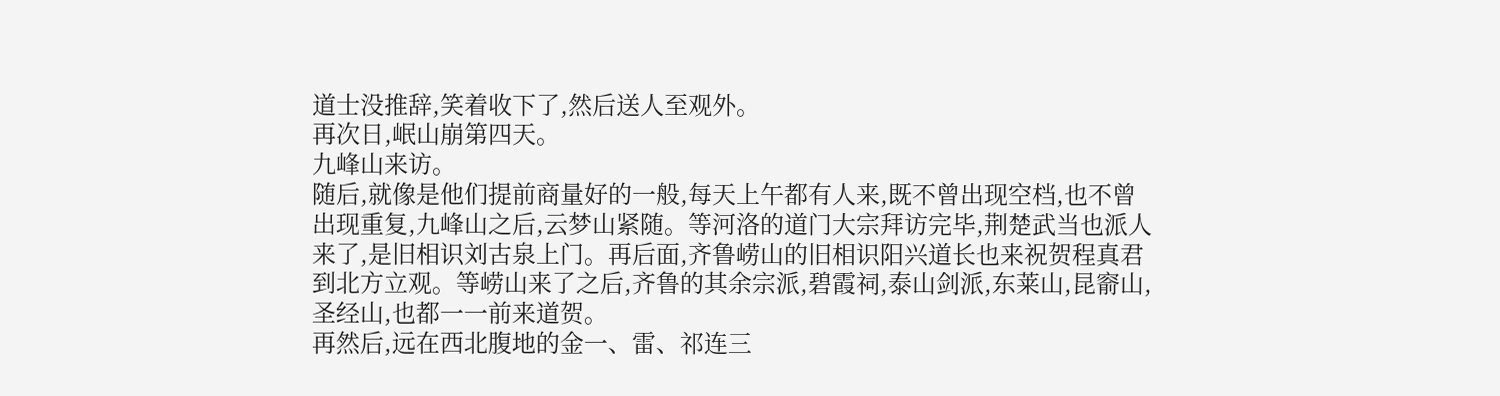道士没推辞,笑着收下了,然后送人至观外。
再次日,岷山崩第四天。
九峰山来访。
随后,就像是他们提前商量好的一般,每天上午都有人来,既不曾出现空档,也不曾出现重复,九峰山之后,云梦山紧随。等河洛的道门大宗拜访完毕,荆楚武当也派人来了,是旧相识刘古泉上门。再后面,齐鲁崂山的旧相识阳兴道长也来祝贺程真君到北方立观。等崂山来了之后,齐鲁的其余宗派,碧霞祠,泰山剑派,东莱山,昆窬山,圣经山,也都一一前来道贺。
再然后,远在西北腹地的金一、雷、祁连三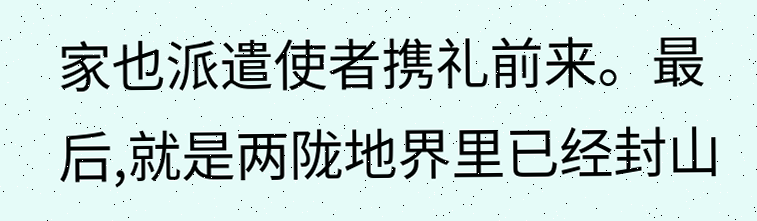家也派遣使者携礼前来。最后,就是两陇地界里已经封山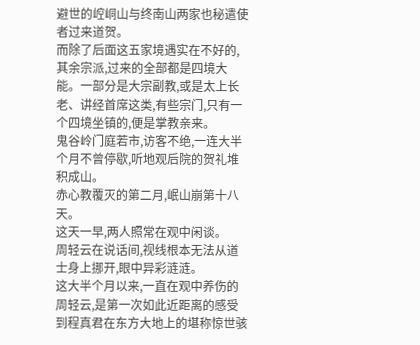避世的崆峒山与终南山两家也秘遣使者过来道贺。
而除了后面这五家境遇实在不好的,其余宗派,过来的全部都是四境大能。一部分是大宗副教,或是太上长老、讲经首席这类,有些宗门,只有一个四境坐镇的,便是掌教亲来。
鬼谷岭门庭若市,访客不绝,一连大半个月不曾停歇,听地观后院的贺礼堆积成山。
赤心教覆灭的第二月,岷山崩第十八天。
这天一早,两人照常在观中闲谈。
周轻云在说话间,视线根本无法从道士身上挪开,眼中异彩涟涟。
这大半个月以来,一直在观中养伤的周轻云,是第一次如此近距离的感受到程真君在东方大地上的堪称惊世骇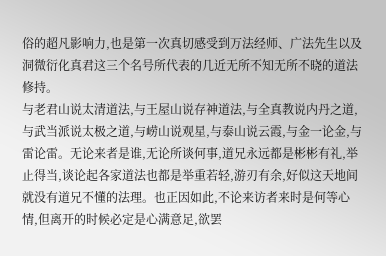俗的超凡影响力,也是第一次真切感受到万法经师、广法先生以及洞微衍化真君这三个名号所代表的几近无所不知无所不晓的道法修持。
与老君山说太清道法,与王屋山说存神道法,与全真教说内丹之道,与武当派说太极之道,与崂山说观星,与泰山说云霞,与金一论金,与雷论雷。无论来者是谁,无论所谈何事,道兄永远都是彬彬有礼,举止得当,谈论起各家道法也都是举重若轻,游刃有余,好似这天地间就没有道兄不懂的法理。也正因如此,不论来访者来时是何等心情,但离开的时候必定是心满意足,欲罢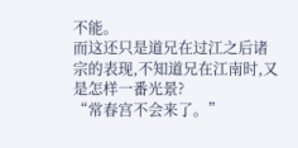不能。
而这还只是道兄在过江之后诸宗的表现,不知道兄在江南时,又是怎样一番光景?
“常春宫不会来了。”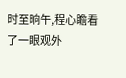时至晌午,程心瞻看了一眼观外